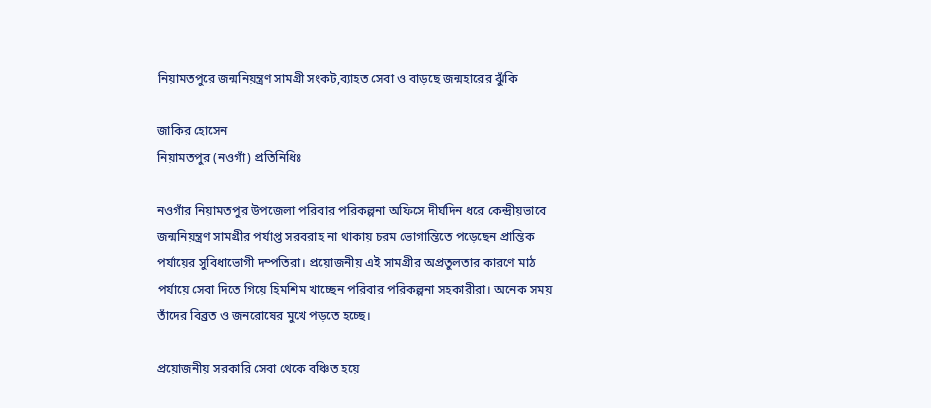নিয়ামতপুরে জন্মনিয়ন্ত্রণ সামগ্রী সংকট,ব্যাহত সেবা ও বাড়ছে জন্মহারের ঝুঁকি

জাকির হোসেন
নিয়ামতপুর (নওগাঁ) প্রতিনিধিঃ

নওগাঁর নিয়ামতপুর উপজেলা পরিবার পরিকল্পনা অফিসে দীর্ঘদিন ধরে কেন্দ্রীয়ভাবে জন্মনিয়ন্ত্রণ সামগ্রীর পর্যাপ্ত সরবরাহ না থাকায় চরম ভোগান্তিতে পড়েছেন প্রান্তিক পর্যায়ের সুবিধাভোগী দম্পতিরা। প্রয়োজনীয় এই সামগ্রীর অপ্রতুলতার কারণে মাঠ পর্যায়ে সেবা দিতে গিয়ে হিমশিম খাচ্ছেন পরিবার পরিকল্পনা সহকারীরা। অনেক সময় তাঁদের বিব্রত ও জনরোষের মুখে পড়তে হচ্ছে।

প্রয়োজনীয় সরকারি সেবা থেকে বঞ্চিত হয়ে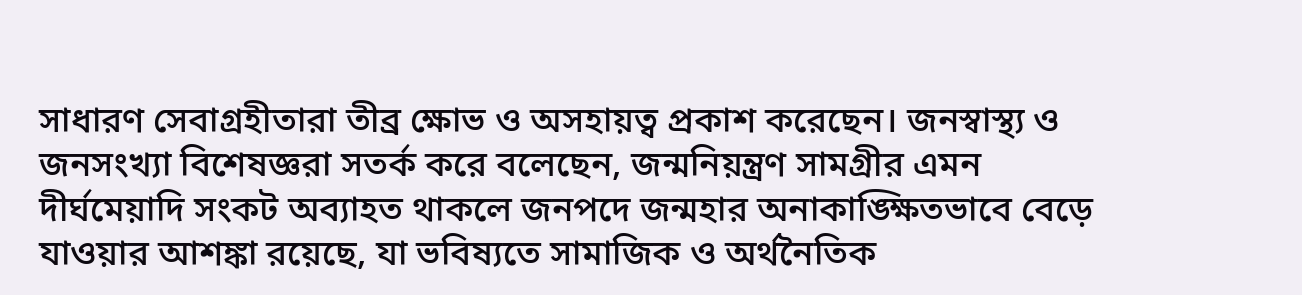সাধারণ সেবাগ্রহীতারা তীব্র ক্ষোভ ও অসহায়ত্ব প্রকাশ করেছেন। জনস্বাস্থ্য ও জনসংখ্যা বিশেষজ্ঞরা সতর্ক করে বলেছেন, জন্মনিয়ন্ত্রণ সামগ্রীর এমন দীর্ঘমেয়াদি সংকট অব্যাহত থাকলে জনপদে জন্মহার অনাকাঙ্ক্ষিতভাবে বেড়ে যাওয়ার আশঙ্কা রয়েছে, যা ভবিষ্যতে সামাজিক ও অর্থনৈতিক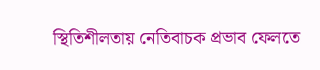স্থিতিশীলতায় নেতিবাচক প্রভাব ফেলতে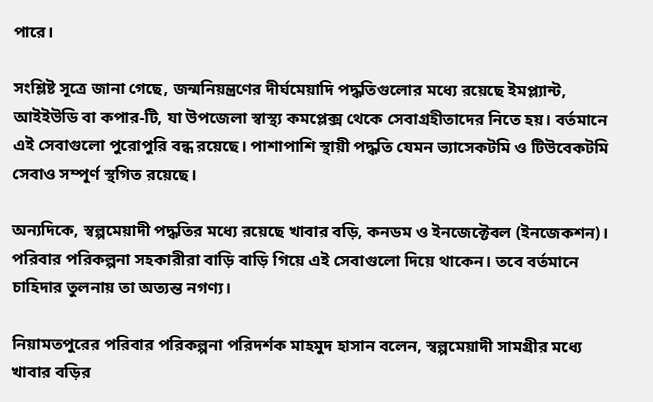পারে।

সংশ্লিষ্ট সূত্রে জানা গেছে, জন্মনিয়ন্ত্রণের দীর্ঘমেয়াদি পদ্ধতিগুলোর মধ্যে রয়েছে ইমপ্ল্যান্ট, আইইউডি বা কপার-টি, যা উপজেলা স্বাস্থ্য কমপ্লেক্স থেকে সেবাগ্রহীতাদের নিতে হয়। বর্তমানে এই সেবাগুলো পুরোপুরি বন্ধ রয়েছে। পাশাপাশি স্থায়ী পদ্ধতি যেমন ভ্যাসেকটমি ও টিউবেকটমি সেবাও সম্পূর্ণ স্থগিত রয়েছে।

অন্যদিকে, স্বল্পমেয়াদী পদ্ধতির মধ্যে রয়েছে খাবার বড়ি, কনডম ও ইনজেক্টেবল (ইনজেকশন)। পরিবার পরিকল্পনা সহকারীরা বাড়ি বাড়ি গিয়ে এই সেবাগুলো দিয়ে থাকেন। তবে বর্তমানে চাহিদার তুলনায় তা অত্যন্ত নগণ্য।

নিয়ামতপুরের পরিবার পরিকল্পনা পরিদর্শক মাহমুদ হাসান বলেন, স্বল্পমেয়াদী সামগ্রীর মধ্যে খাবার বড়ির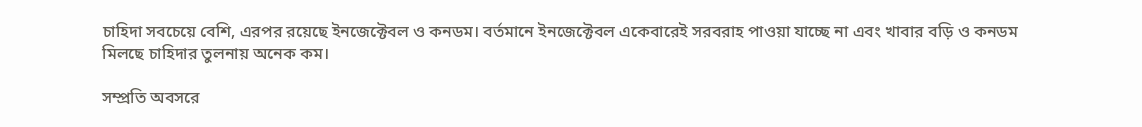চাহিদা সবচেয়ে বেশি, এরপর রয়েছে ইনজেক্টেবল ও কনডম। বর্তমানে ইনজেক্টেবল একেবারেই সরবরাহ পাওয়া যাচ্ছে না এবং খাবার বড়ি ও কনডম মিলছে চাহিদার তুলনায় অনেক কম।

সম্প্রতি অবসরে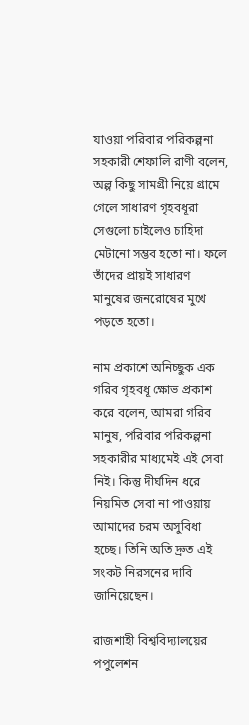যাওয়া পরিবার পরিকল্পনা সহকারী শেফালি রাণী বলেন, অল্প কিছু সামগ্রী নিয়ে গ্রামে গেলে সাধারণ গৃহবধূরা সেগুলো চাইলেও চাহিদা মেটানো সম্ভব হতো না। ফলে তাঁদের প্রায়ই সাধারণ মানুষের জনরোষের মুখে পড়তে হতো।

নাম প্রকাশে অনিচ্ছুক এক গরিব গৃহবধূ ক্ষোভ প্রকাশ করে বলেন, আমরা গরিব মানুষ, পরিবার পরিকল্পনা সহকারীর মাধ্যমেই এই সেবা নিই। কিন্তু দীর্ঘদিন ধরে নিয়মিত সেবা না পাওয়ায় আমাদের চরম অসুবিধা হচ্ছে। তিনি অতি দ্রুত এই সংকট নিরসনের দাবি জানিয়েছেন।

রাজশাহী বিশ্ববিদ্যালয়ের পপুলেশন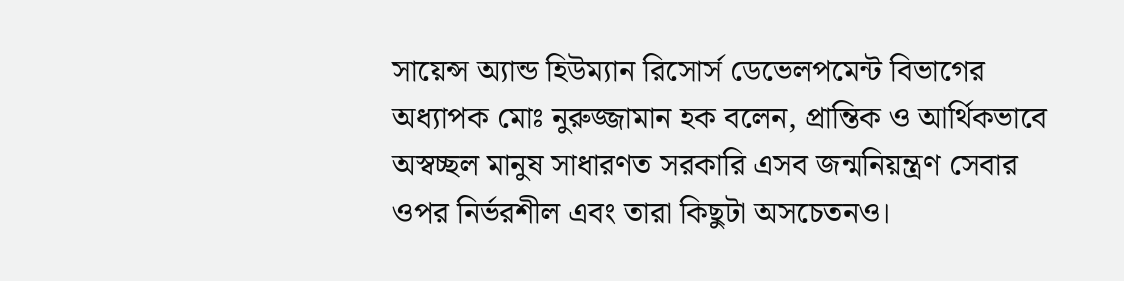সায়েন্স অ্যান্ড হিউম্যান রিসোর্স ডেভেলপমেন্ট বিভাগের অধ্যাপক মোঃ নুরুজ্জামান হক বলেন, প্রান্তিক ও আর্থিকভাবে অস্বচ্ছল মানুষ সাধারণত সরকারি এসব জন্মনিয়ন্ত্রণ সেবার ওপর নির্ভরশীল এবং তারা কিছুটা অসচেতনও।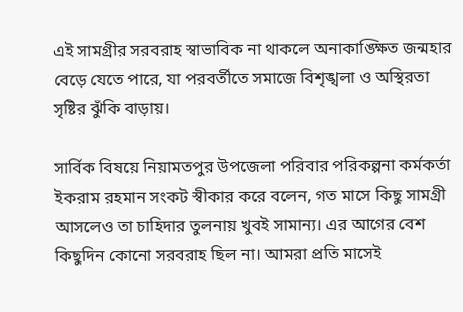এই সামগ্রীর সরবরাহ স্বাভাবিক না থাকলে অনাকাঙ্ক্ষিত জন্মহার বেড়ে যেতে পারে, যা পরবর্তীতে সমাজে বিশৃঙ্খলা ও অস্থিরতা সৃষ্টির ঝুঁকি বাড়ায়।

সার্বিক বিষয়ে নিয়ামতপুর উপজেলা পরিবার পরিকল্পনা কর্মকর্তা ইকরাম রহমান সংকট স্বীকার করে বলেন, গত মাসে কিছু সামগ্রী আসলেও তা চাহিদার তুলনায় খুবই সামান্য। এর আগের বেশ কিছুদিন কোনো সরবরাহ ছিল না। আমরা প্রতি মাসেই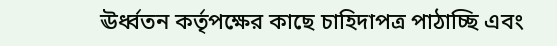ঊর্ধ্বতন কর্তৃপক্ষের কাছে চাহিদাপত্র পাঠাচ্ছি এবং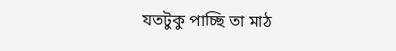যতটুকু পাচ্ছি তা মাঠ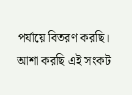পর্যায়ে বিতরণ করছি। আশা করছি এই সংকট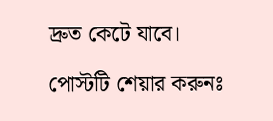দ্রুত কেটে যাবে।

পোস্টটি শেয়ার করুনঃ